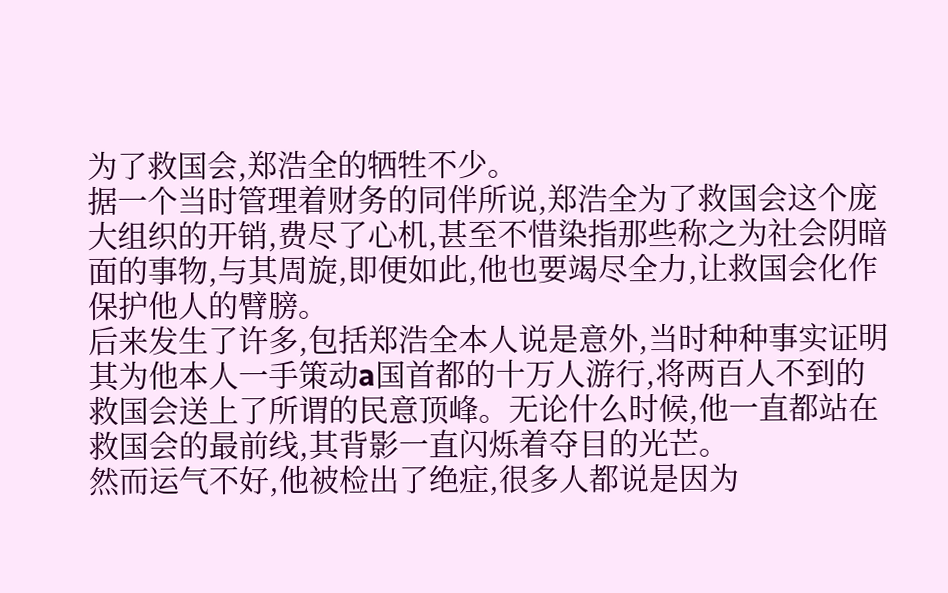为了救国会,郑浩全的牺牲不少。
据一个当时管理着财务的同伴所说,郑浩全为了救国会这个庞大组织的开销,费尽了心机,甚至不惜染指那些称之为社会阴暗面的事物,与其周旋,即便如此,他也要竭尽全力,让救国会化作保护他人的臂膀。
后来发生了许多,包括郑浩全本人说是意外,当时种种事实证明其为他本人一手策动a国首都的十万人游行,将两百人不到的救国会送上了所谓的民意顶峰。无论什么时候,他一直都站在救国会的最前线,其背影一直闪烁着夺目的光芒。
然而运气不好,他被检出了绝症,很多人都说是因为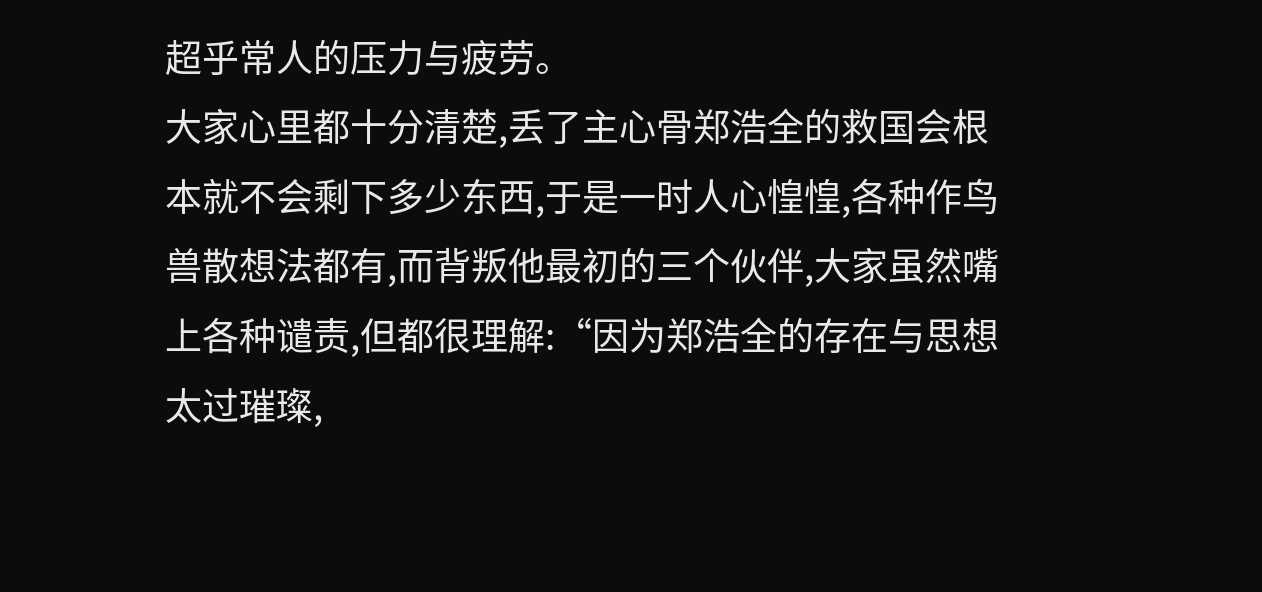超乎常人的压力与疲劳。
大家心里都十分清楚,丢了主心骨郑浩全的救国会根本就不会剩下多少东西,于是一时人心惶惶,各种作鸟兽散想法都有,而背叛他最初的三个伙伴,大家虽然嘴上各种谴责,但都很理解:“因为郑浩全的存在与思想太过璀璨,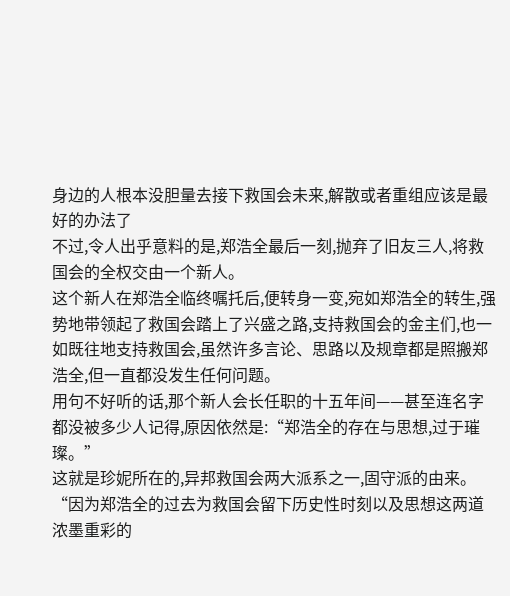身边的人根本没胆量去接下救国会未来,解散或者重组应该是最好的办法了
不过,令人出乎意料的是,郑浩全最后一刻,抛弃了旧友三人,将救国会的全权交由一个新人。
这个新人在郑浩全临终嘱托后,便转身一变,宛如郑浩全的转生,强势地带领起了救国会踏上了兴盛之路,支持救国会的金主们,也一如既往地支持救国会,虽然许多言论、思路以及规章都是照搬郑浩全,但一直都没发生任何问题。
用句不好听的话,那个新人会长任职的十五年间——甚至连名字都没被多少人记得,原因依然是:“郑浩全的存在与思想,过于璀璨。”
这就是珍妮所在的,异邦救国会两大派系之一,固守派的由来。
“因为郑浩全的过去为救国会留下历史性时刻以及思想这两道浓墨重彩的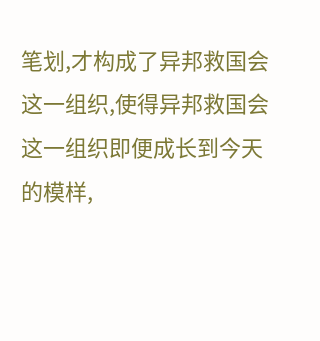笔划,才构成了异邦救国会这一组织,使得异邦救国会这一组织即便成长到今天的模样,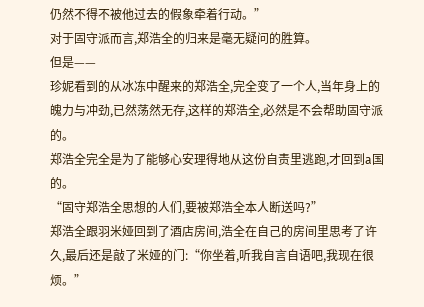仍然不得不被他过去的假象牵着行动。”
对于固守派而言,郑浩全的归来是毫无疑问的胜算。
但是——
珍妮看到的从冰冻中醒来的郑浩全,完全变了一个人,当年身上的魄力与冲劲,已然荡然无存,这样的郑浩全,必然是不会帮助固守派的。
郑浩全完全是为了能够心安理得地从这份自责里逃跑,才回到a国的。
“固守郑浩全思想的人们,要被郑浩全本人断送吗?”
郑浩全跟羽米娅回到了酒店房间,浩全在自己的房间里思考了许久,最后还是敲了米娅的门:“你坐着,听我自言自语吧,我现在很烦。”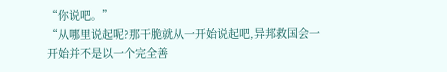“你说吧。”
“从哪里说起呢?那干脆就从一开始说起吧,异邦救国会一开始并不是以一个完全善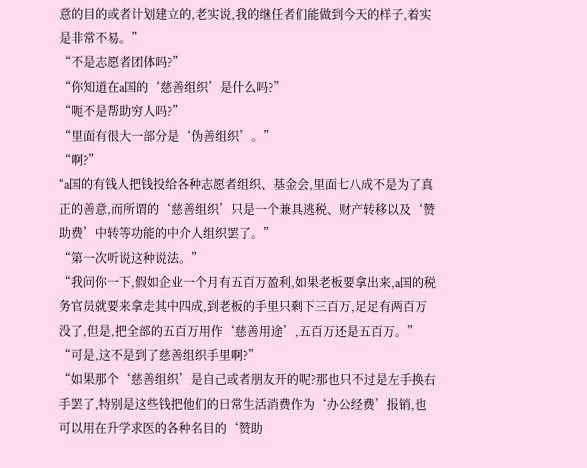意的目的或者计划建立的,老实说,我的继任者们能做到今天的样子,着实是非常不易。”
“不是志愿者团体吗?”
“你知道在a国的‘慈善组织’是什么吗?”
“呃不是帮助穷人吗?”
“里面有很大一部分是‘伪善组织’。”
“啊?”
“a国的有钱人把钱投给各种志愿者组织、基金会,里面七八成不是为了真正的善意,而所谓的‘慈善组织’只是一个兼具逃税、财产转移以及‘赞助费’中转等功能的中介人组织罢了。”
“第一次听说这种说法。”
“我问你一下,假如企业一个月有五百万盈利,如果老板要拿出来,a国的税务官员就要来拿走其中四成,到老板的手里只剩下三百万,足足有两百万没了,但是,把全部的五百万用作‘慈善用途’,五百万还是五百万。”
“可是,这不是到了慈善组织手里啊?”
“如果那个‘慈善组织’是自己或者朋友开的呢?那也只不过是左手换右手罢了,特别是这些钱把他们的日常生活消费作为‘办公经费’报销,也可以用在升学求医的各种名目的‘赞助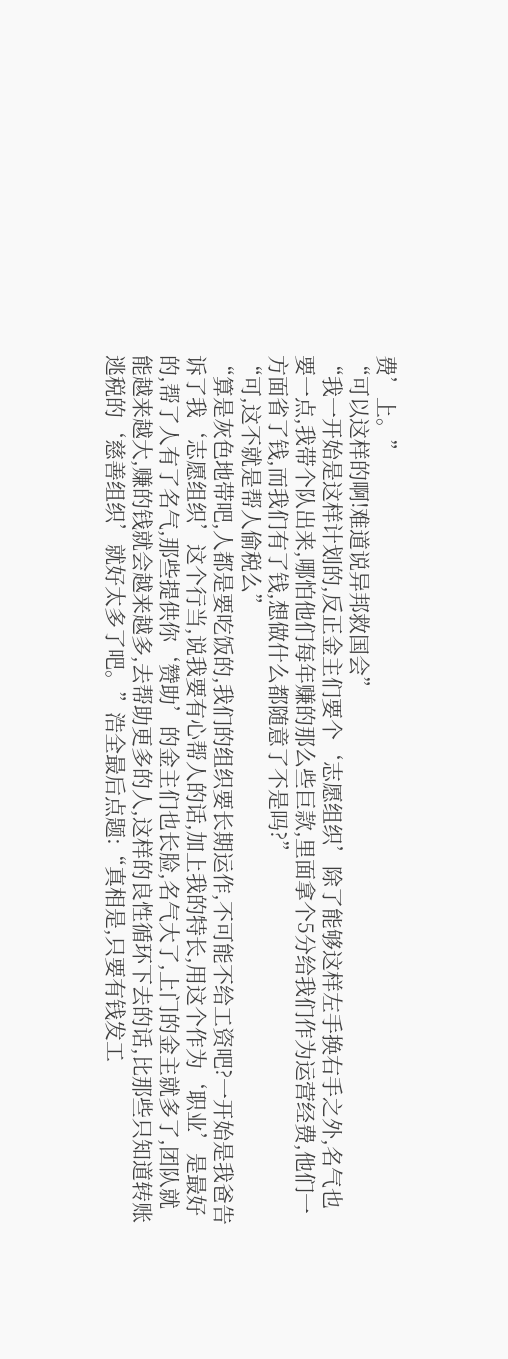费’上。”
“可以这样的啊!难道说异邦救国会”
“我一开始是这样计划的,反正金主们要个‘志愿组织’除了能够这样左手换右手之外,名气也要一点,我带个队出来,哪怕他们每年赚的那么些巨款,里面拿个5分给我们作为运营经费,他们一方面省了钱,而我们有了钱,想做什么都随意了不是吗?”
“可,这不就是帮人偷税么”
“算是灰色地带吧,人都是要吃饭的,我们的组织要长期运作,不可能不给工资吧?一开始是我爸告诉了我‘志愿组织’这个行当,说我要有心帮人的话,加上我的特长,用这个作为‘职业’是最好的,帮了人有了名气,那些提供你‘赞助’的金主们也长脸,名气大了,上门的金主就多了,团队就能越来越大,赚的钱就会越来越多,去帮助更多的人,这样的良性循环下去的话,比那些只知道转账逃税的‘慈善组织’就好太多了吧。”浩全最后点题:“真相是,只要有钱发工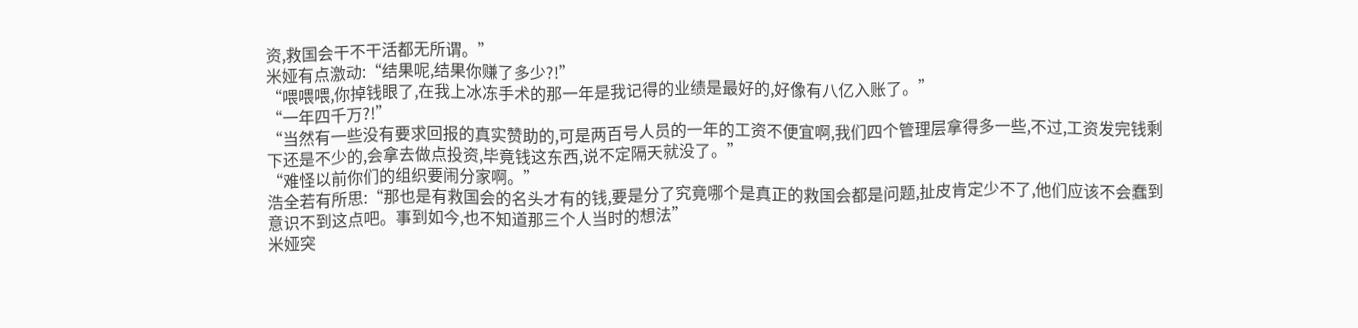资,救国会干不干活都无所谓。”
米娅有点激动:“结果呢,结果你赚了多少?!”
“喂喂喂,你掉钱眼了,在我上冰冻手术的那一年是我记得的业绩是最好的,好像有八亿入账了。”
“一年四千万?!”
“当然有一些没有要求回报的真实赞助的,可是两百号人员的一年的工资不便宜啊,我们四个管理层拿得多一些,不过,工资发完钱剩下还是不少的,会拿去做点投资,毕竟钱这东西,说不定隔天就没了。”
“难怪以前你们的组织要闹分家啊。”
浩全若有所思:“那也是有救国会的名头才有的钱,要是分了究竟哪个是真正的救国会都是问题,扯皮肯定少不了,他们应该不会蠢到意识不到这点吧。事到如今,也不知道那三个人当时的想法”
米娅突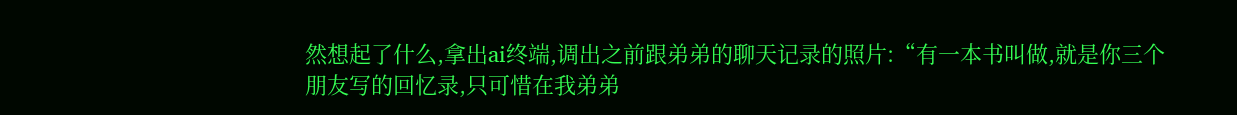然想起了什么,拿出ai终端,调出之前跟弟弟的聊天记录的照片:“有一本书叫做,就是你三个朋友写的回忆录,只可惜在我弟弟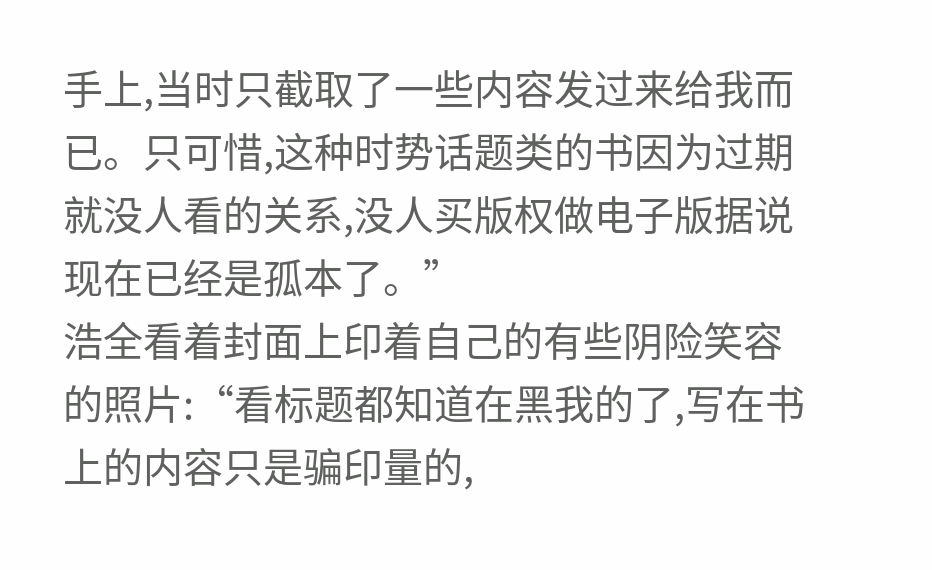手上,当时只截取了一些内容发过来给我而已。只可惜,这种时势话题类的书因为过期就没人看的关系,没人买版权做电子版据说现在已经是孤本了。”
浩全看着封面上印着自己的有些阴险笑容的照片:“看标题都知道在黑我的了,写在书上的内容只是骗印量的,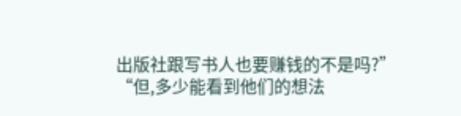出版社跟写书人也要赚钱的不是吗?”
“但,多少能看到他们的想法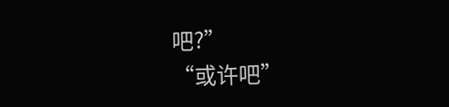吧?”
“或许吧”